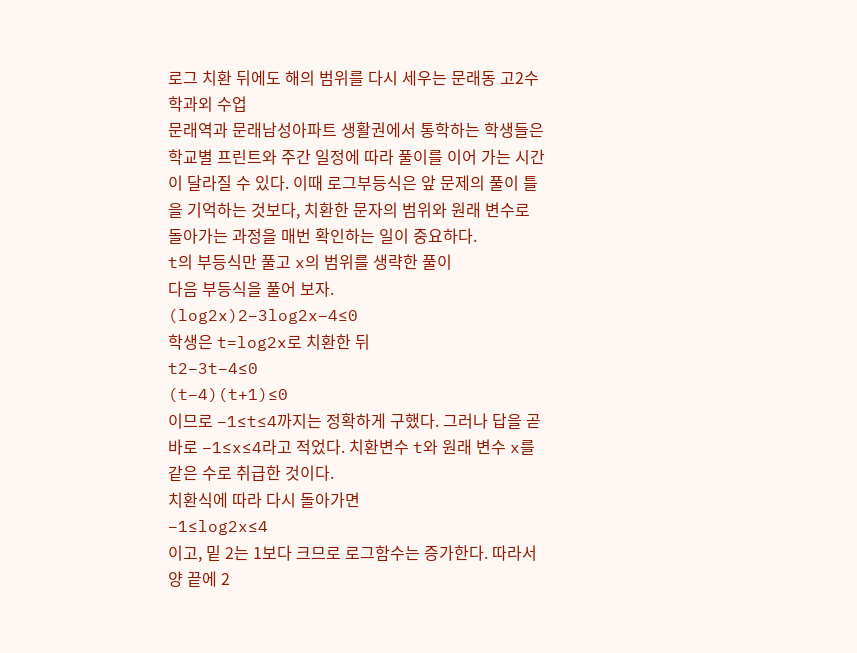로그 치환 뒤에도 해의 범위를 다시 세우는 문래동 고2수학과외 수업
문래역과 문래남성아파트 생활권에서 통학하는 학생들은 학교별 프린트와 주간 일정에 따라 풀이를 이어 가는 시간이 달라질 수 있다. 이때 로그부등식은 앞 문제의 풀이 틀을 기억하는 것보다, 치환한 문자의 범위와 원래 변수로 돌아가는 과정을 매번 확인하는 일이 중요하다.
t의 부등식만 풀고 x의 범위를 생략한 풀이
다음 부등식을 풀어 보자.
(log2x)2−3log2x−4≤0
학생은 t=log2x로 치환한 뒤
t2−3t−4≤0
(t−4)(t+1)≤0
이므로 −1≤t≤4까지는 정확하게 구했다. 그러나 답을 곧바로 −1≤x≤4라고 적었다. 치환변수 t와 원래 변수 x를 같은 수로 취급한 것이다.
치환식에 따라 다시 돌아가면
−1≤log2x≤4
이고, 밑 2는 1보다 크므로 로그함수는 증가한다. 따라서 양 끝에 2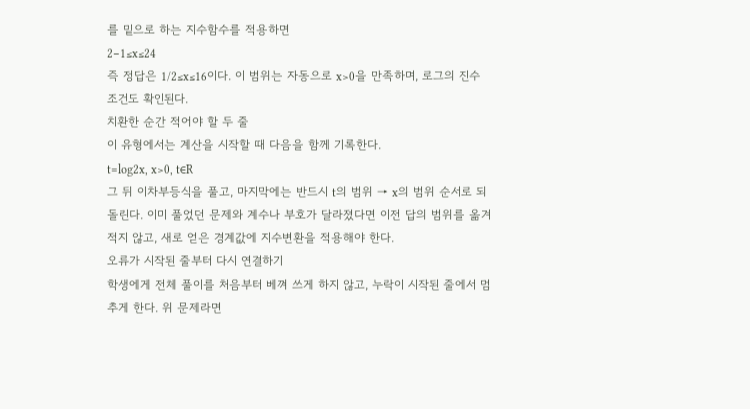를 밑으로 하는 지수함수를 적용하면
2−1≤x≤24
즉 정답은 1/2≤x≤16이다. 이 범위는 자동으로 x>0을 만족하며, 로그의 진수 조건도 확인된다.
치환한 순간 적어야 할 두 줄
이 유형에서는 계산을 시작할 때 다음을 함께 기록한다.
t=log2x, x>0, t∈R
그 뒤 이차부등식을 풀고, 마지막에는 반드시 t의 범위 → x의 범위 순서로 되돌린다. 이미 풀었던 문제와 계수나 부호가 달라졌다면 이전 답의 범위를 옮겨 적지 않고, 새로 얻은 경계값에 지수변환을 적용해야 한다.
오류가 시작된 줄부터 다시 연결하기
학생에게 전체 풀이를 처음부터 베껴 쓰게 하지 않고, 누락이 시작된 줄에서 멈추게 한다. 위 문제라면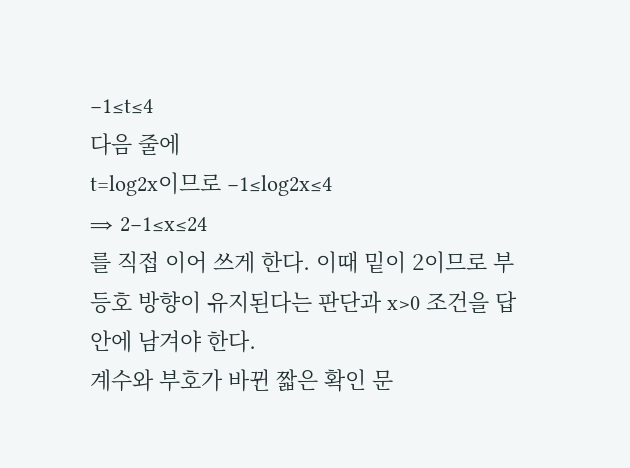−1≤t≤4
다음 줄에
t=log2x이므로 −1≤log2x≤4
⇒ 2−1≤x≤24
를 직접 이어 쓰게 한다. 이때 밑이 2이므로 부등호 방향이 유지된다는 판단과 x>0 조건을 답안에 남겨야 한다.
계수와 부호가 바뀐 짧은 확인 문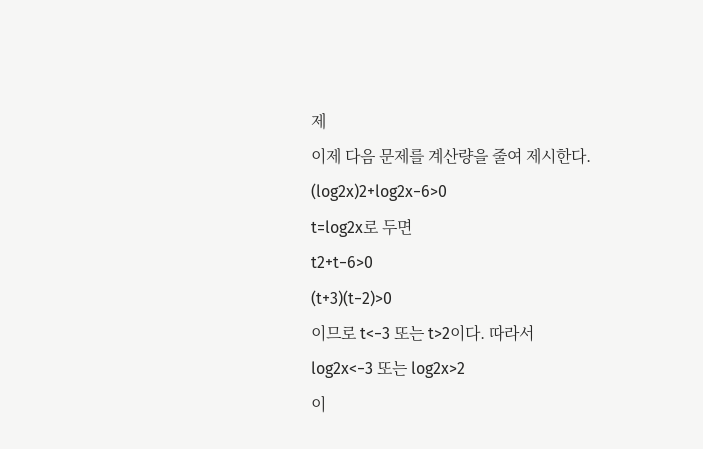제
이제 다음 문제를 계산량을 줄여 제시한다.
(log2x)2+log2x−6>0
t=log2x로 두면
t2+t−6>0
(t+3)(t−2)>0
이므로 t<−3 또는 t>2이다. 따라서
log2x<−3 또는 log2x>2
이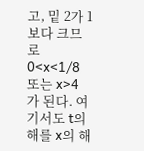고, 밑 2가 1보다 크므로
0<x<1/8 또는 x>4
가 된다. 여기서도 t의 해를 x의 해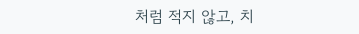처럼 적지 않고, 치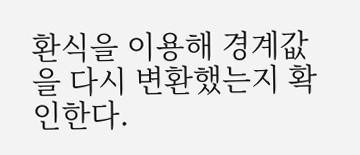환식을 이용해 경계값을 다시 변환했는지 확인한다.